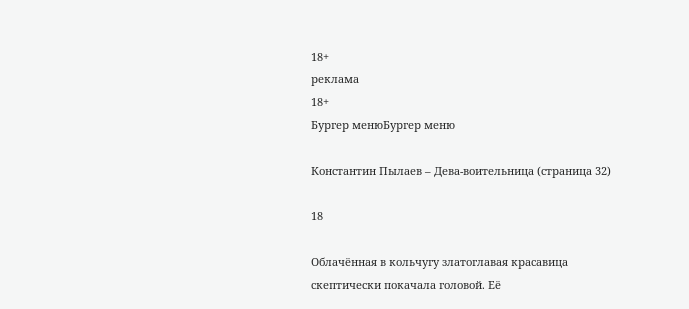18+
реклама
18+
Бургер менюБургер меню

Константин Пылаев – Дева-воительница (страница 32)

18

Облачённая в кольчугу златоглавая красавица скептически покачала головой. Её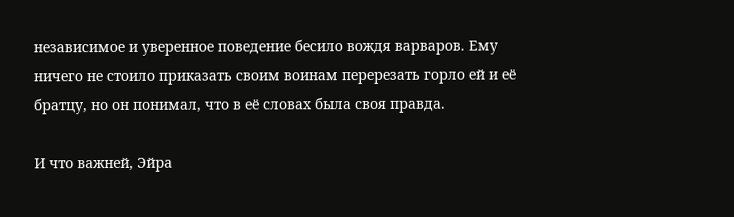независимое и уверенное поведение бесило вождя варваров. Ему ничего не стоило приказать своим воинам перерезать горло ей и её братцу, но он понимал, что в её словах была своя правда.

И что важней, Эйра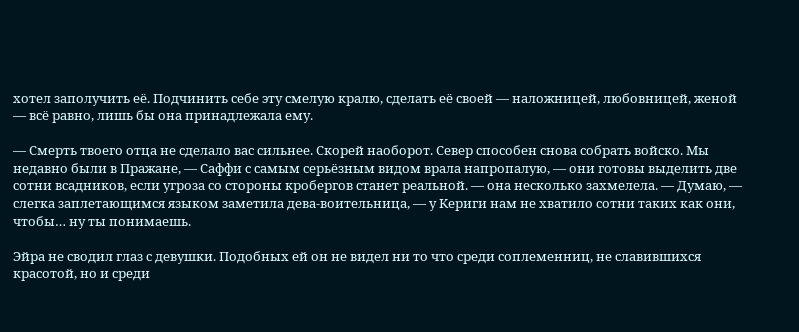хотел заполучить её. Подчинить себе эту смелую кралю, сделать её своей — наложницей, любовницей, женой — всё равно, лишь бы она принадлежала ему.

— Смерть твоего отца не сделало вас сильнее. Скорей наоборот. Север способен снова собрать войско. Мы недавно были в Пражане, — Саффи с самым серьёзным видом врала напропалую, — они готовы выделить две сотни всадников, если угроза со стороны кробергов станет реальной. — она несколько захмелела. — Думаю, — слегка заплетающимся языком заметила дева-воительница, — у Кериги нам не хватило сотни таких как они, чтобы… ну ты понимаешь.

Эйра не сводил глаз с девушки. Подобных ей он не видел ни то что среди соплеменниц, не славившихся красотой, но и среди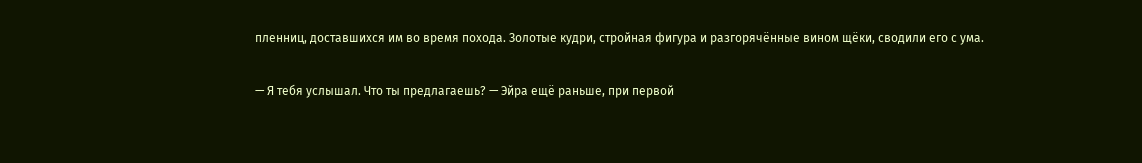пленниц, доставшихся им во время похода. Золотые кудри, стройная фигура и разгорячённые вином щёки, сводили его с ума.

— Я тебя услышал. Что ты предлагаешь? — Эйра ещё раньше, при первой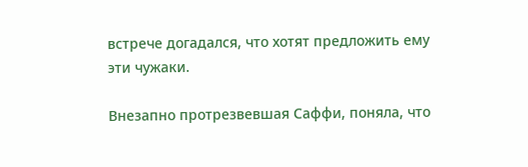встрече догадался, что хотят предложить ему эти чужаки.

Внезапно протрезвевшая Саффи, поняла, что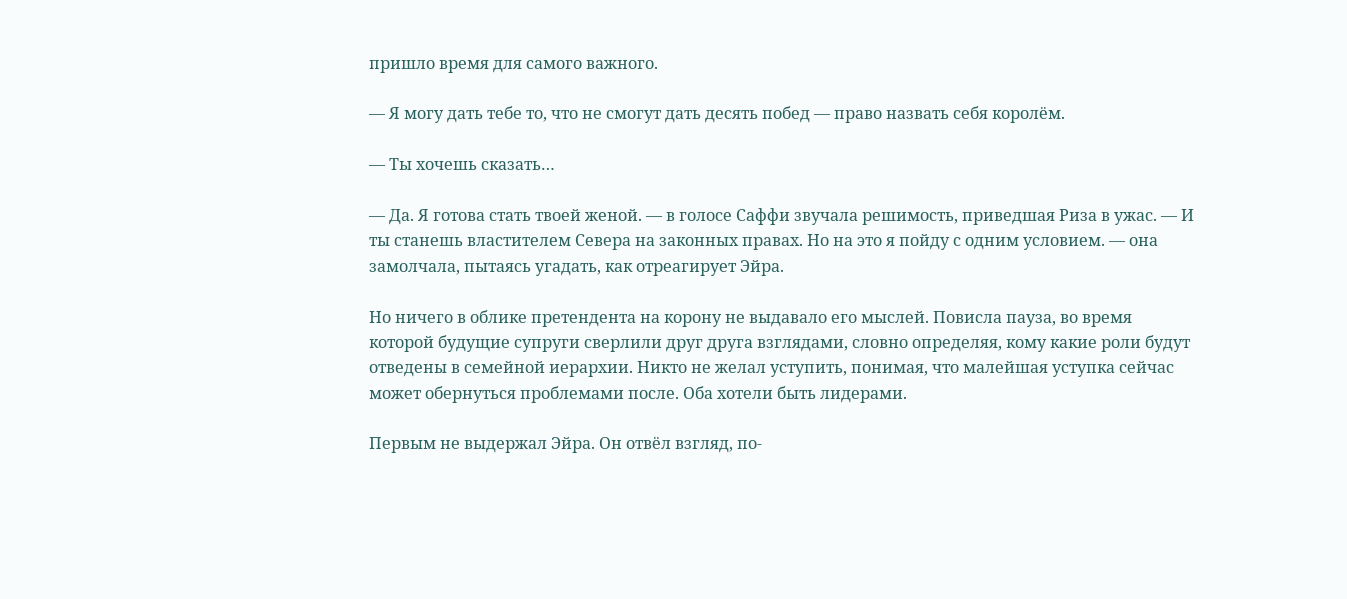пришло время для самого важного.

— Я могу дать тебе то, что не смогут дать десять побед — право назвать себя королём.

— Ты хочешь сказать…

— Да. Я готова стать твоей женой. — в голосе Саффи звучала решимость, приведшая Риза в ужас. — И ты станешь властителем Севера на законных правах. Но на это я пойду с одним условием. — она замолчала, пытаясь угадать, как отреагирует Эйра.

Но ничего в облике претендента на корону не выдавало его мыслей. Повисла пауза, во время которой будущие супруги сверлили друг друга взглядами, словно определяя, кому какие роли будут отведены в семейной иерархии. Никто не желал уступить, понимая, что малейшая уступка сейчас может обернуться проблемами после. Оба хотели быть лидерами.

Первым не выдержал Эйра. Он отвёл взгляд, по-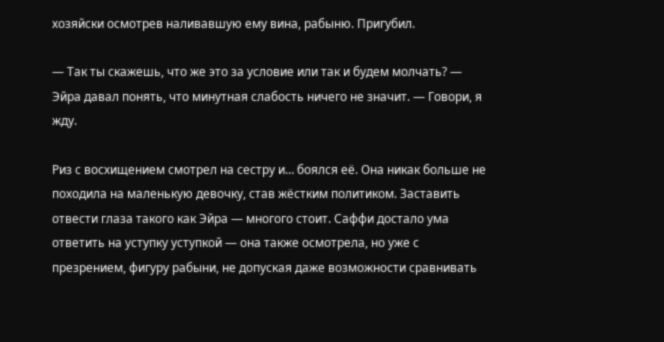хозяйски осмотрев наливавшую ему вина, рабыню. Пригубил.

— Так ты скажешь, что же это за условие или так и будем молчать? — Эйра давал понять, что минутная слабость ничего не значит. — Говори, я жду.

Риз с восхищением смотрел на сестру и… боялся её. Она никак больше не походила на маленькую девочку, став жёстким политиком. Заставить отвести глаза такого как Эйра — многого стоит. Саффи достало ума ответить на уступку уступкой — она также осмотрела, но уже с презрением, фигуру рабыни, не допуская даже возможности сравнивать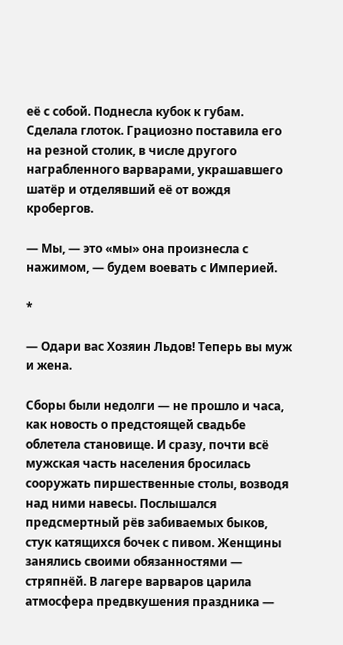её с собой. Поднесла кубок к губам. Сделала глоток. Грациозно поставила его на резной столик, в числе другого награбленного варварами, украшавшего шатёр и отделявший её от вождя кробергов.

— Мы, — это «мы» она произнесла с нажимом, — будем воевать с Империей.

*

— Одари вас Хозяин Льдов! Теперь вы муж и жена.

Сборы были недолги — не прошло и часа, как новость о предстоящей свадьбе облетела становище. И сразу, почти всё мужская часть населения бросилась сооружать пиршественные столы, возводя над ними навесы. Послышался предсмертный рёв забиваемых быков, стук катящихся бочек с пивом. Женщины занялись своими обязанностями — стряпнёй. В лагере варваров царила атмосфера предвкушения праздника —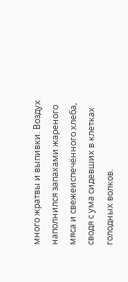много жратвы и выпивки. Воздух наполнился запахами жареного мяса и свежеиспечённого хлеба, сводя с ума сидевших в клетках голодных волков.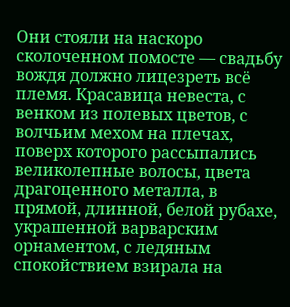Они стояли на наскоро сколоченном помосте — свадьбу вождя должно лицезреть всё племя. Красавица невеста, с венком из полевых цветов, с волчьим мехом на плечах, поверх которого рассыпались великолепные волосы, цвета драгоценного металла, в прямой, длинной, белой рубахе, украшенной варварским орнаментом, с ледяным спокойствием взирала на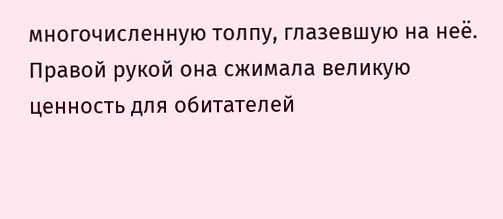многочисленную толпу, глазевшую на неё. Правой рукой она сжимала великую ценность для обитателей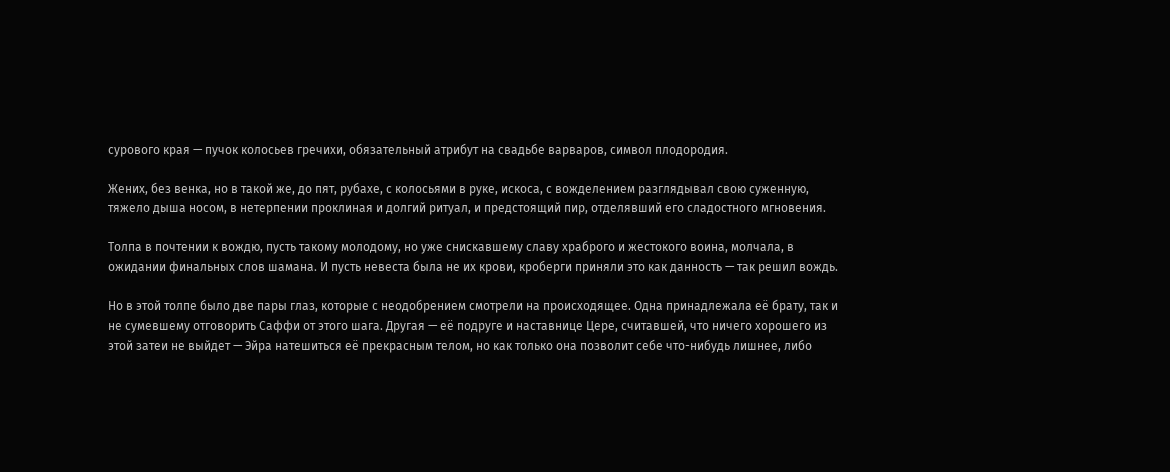сурового края — пучок колосьев гречихи, обязательный атрибут на свадьбе варваров, символ плодородия.

Жених, без венка, но в такой же, до пят, рубахе, с колосьями в руке, искоса, с вожделением разглядывал свою суженную, тяжело дыша носом, в нетерпении проклиная и долгий ритуал, и предстоящий пир, отделявший его сладостного мгновения.

Толпа в почтении к вождю, пусть такому молодому, но уже снискавшему славу храброго и жестокого воина, молчала, в ожидании финальных слов шамана. И пусть невеста была не их крови, кроберги приняли это как данность — так решил вождь.

Но в этой толпе было две пары глаз, которые с неодобрением смотрели на происходящее. Одна принадлежала её брату, так и не сумевшему отговорить Саффи от этого шага. Другая — её подруге и наставнице Цере, считавшей, что ничего хорошего из этой затеи не выйдет — Эйра натешиться её прекрасным телом, но как только она позволит себе что-нибудь лишнее, либо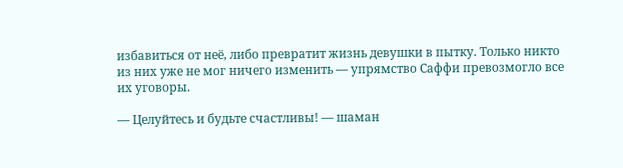избавиться от неё, либо превратит жизнь девушки в пытку. Только никто из них уже не мог ничего изменить — упрямство Саффи превозмогло все их уговоры.

— Целуйтесь и будьте счастливы! — шаман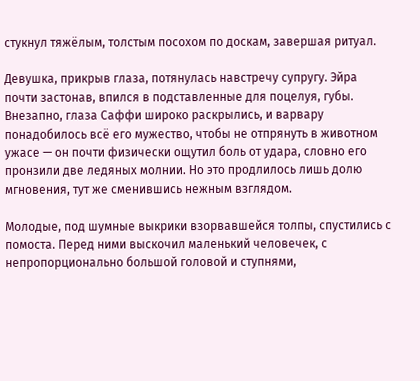стукнул тяжёлым, толстым посохом по доскам, завершая ритуал.

Девушка, прикрыв глаза, потянулась навстречу супругу. Эйра почти застонав, впился в подставленные для поцелуя, губы. Внезапно, глаза Саффи широко раскрылись, и варвару понадобилось всё его мужество, чтобы не отпрянуть в животном ужасе — он почти физически ощутил боль от удара, словно его пронзили две ледяных молнии. Но это продлилось лишь долю мгновения, тут же сменившись нежным взглядом.

Молодые, под шумные выкрики взорвавшейся толпы, спустились с помоста. Перед ними выскочил маленький человечек, с непропорционально большой головой и ступнями,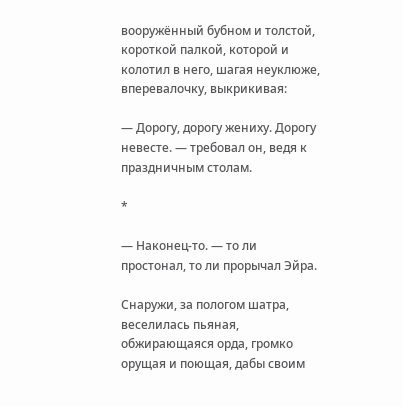вооружённый бубном и толстой, короткой палкой, которой и колотил в него, шагая неуклюже, вперевалочку, выкрикивая:

— Дорогу, дорогу жениху. Дорогу невесте. — требовал он, ведя к праздничным столам.

*

— Наконец-то. — то ли простонал, то ли прорычал Эйра.

Снаружи, за пологом шатра, веселилась пьяная, обжирающаяся орда, громко орущая и поющая, дабы своим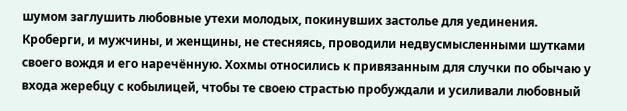шумом заглушить любовные утехи молодых, покинувших застолье для уединения. Кроберги, и мужчины, и женщины, не стесняясь, проводили недвусмысленными шутками своего вождя и его наречённую. Хохмы относились к привязанным для случки по обычаю у входа жеребцу с кобылицей, чтобы те своею страстью пробуждали и усиливали любовный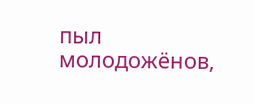пыл молодожёнов,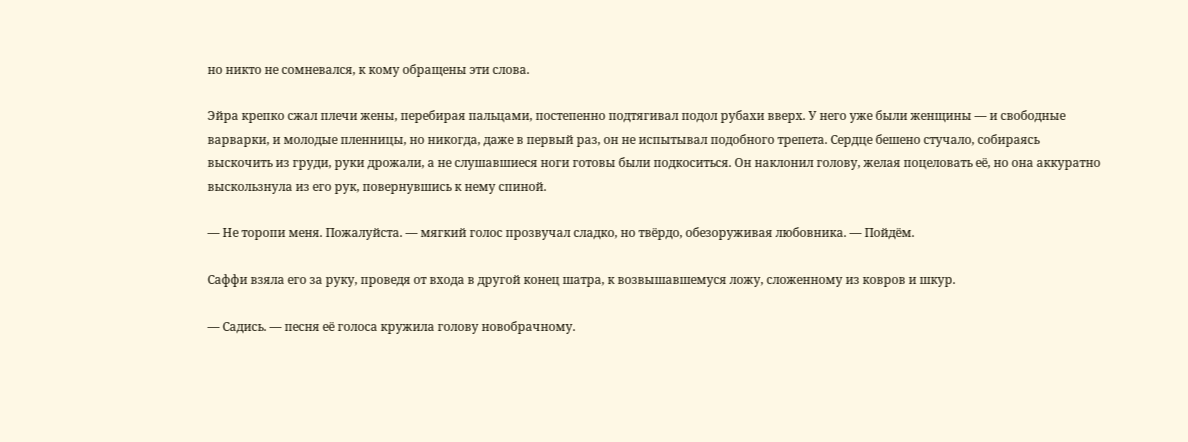но никто не сомневался, к кому обращены эти слова.

Эйра крепко сжал плечи жены, перебирая пальцами, постепенно подтягивал подол рубахи вверх. У него уже были женщины — и свободные варварки, и молодые пленницы, но никогда, даже в первый раз, он не испытывал подобного трепета. Сердце бешено стучало, собираясь выскочить из груди, руки дрожали, а не слушавшиеся ноги готовы были подкоситься. Он наклонил голову, желая поцеловать её, но она аккуратно выскользнула из его рук, повернувшись к нему спиной.

— Не торопи меня. Пожалуйста. — мягкий голос прозвучал сладко, но твёрдо, обезоруживая любовника. — Пойдём.

Саффи взяла его за руку, проведя от входа в другой конец шатра, к возвышавшемуся ложу, сложенному из ковров и шкур.

— Садись. — песня её голоса кружила голову новобрачному.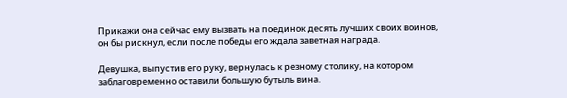Прикажи она сейчас ему вызвать на поединок десять лучших своих воинов, он бы рискнул, если после победы его ждала заветная награда.

Девушка, выпустив его руку, вернулась к резному столику, на котором заблаговременно оставили большую бутыль вина.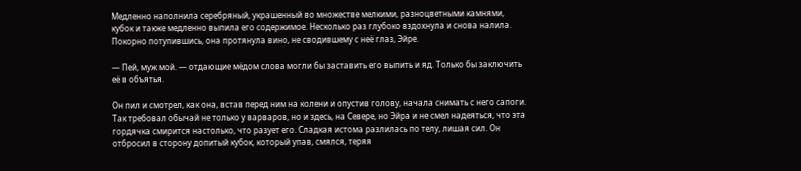Медленно наполнила серебряный, украшенный во множестве мелкими, разноцветными камнями, кубок и также медленно выпила его содержимое. Несколько раз глубоко вздохнула и снова налила. Покорно потупившись, она протянула вино, не сводившему с неё глаз, Эйре.

— Пей, муж мой. — отдающие мёдом слова могли бы заставить его выпить и яд. Только бы заключить её в объятья.

Он пил и смотрел, как она, встав перед ним на колени и опустив голову, начала снимать с него сапоги. Так требовал обычай не только у варваров, но и здесь, на Севере, но Эйра и не смел надеяться, что эта гордячка смирится настолько, что разует его. Сладкая истома разлилась по телу, лишая сил. Он отбросил в сторону допитый кубок, который упав, смялся, теряя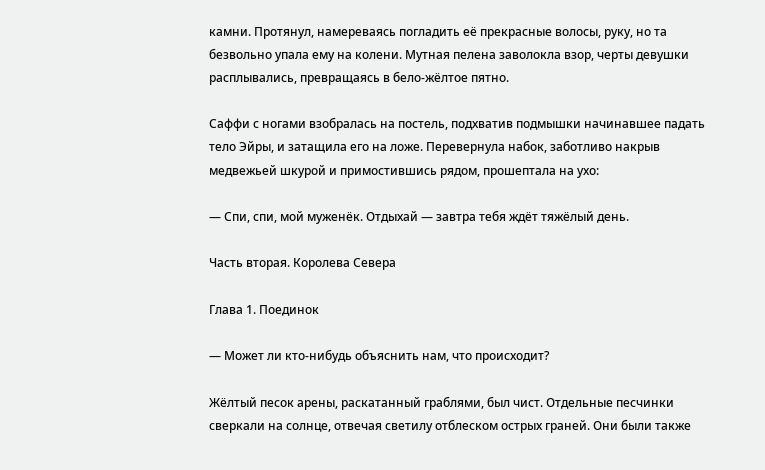камни. Протянул, намереваясь погладить её прекрасные волосы, руку, но та безвольно упала ему на колени. Мутная пелена заволокла взор, черты девушки расплывались, превращаясь в бело-жёлтое пятно.

Саффи с ногами взобралась на постель, подхватив подмышки начинавшее падать тело Эйры, и затащила его на ложе. Перевернула набок, заботливо накрыв медвежьей шкурой и примостившись рядом, прошептала на ухо:

— Спи, спи, мой муженёк. Отдыхай — завтра тебя ждёт тяжёлый день.

Часть вторая. Королева Севера

Глава 1. Поединок

— Может ли кто-нибудь объяснить нам, что происходит?

Жёлтый песок арены, раскатанный граблями, был чист. Отдельные песчинки сверкали на солнце, отвечая светилу отблеском острых граней. Они были также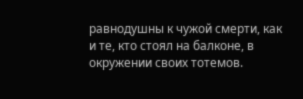равнодушны к чужой смерти, как и те, кто стоял на балконе, в окружении своих тотемов.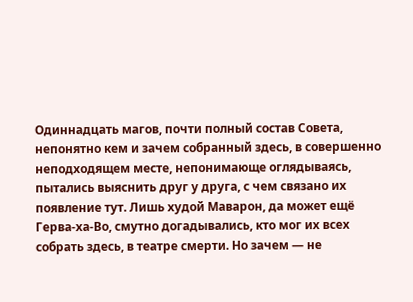Одиннадцать магов, почти полный состав Совета, непонятно кем и зачем собранный здесь, в совершенно неподходящем месте, непонимающе оглядываясь, пытались выяснить друг у друга, с чем связано их появление тут. Лишь худой Маварон, да может ещё Герва-ха-Во, смутно догадывались, кто мог их всех собрать здесь, в театре смерти. Но зачем — не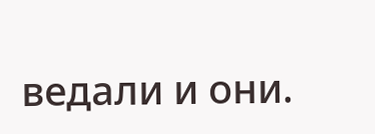ведали и они.